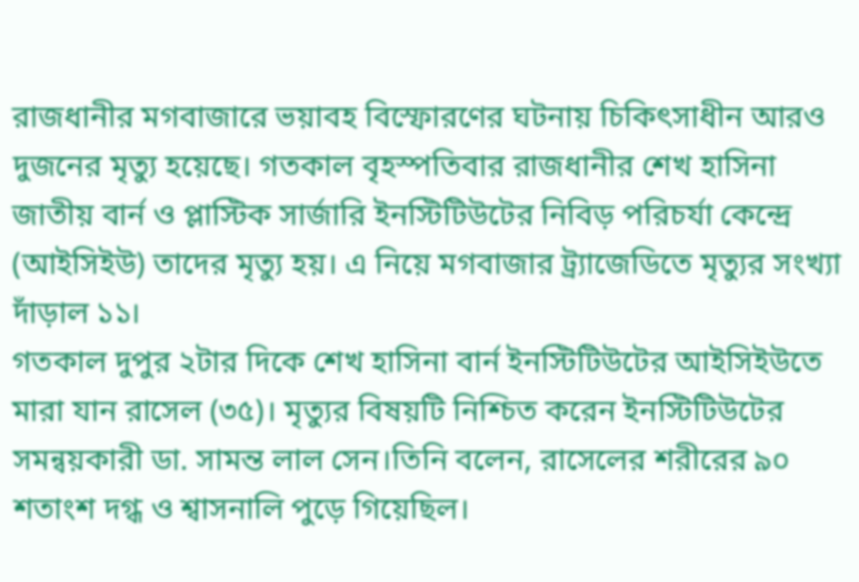রাজধানীর মগবাজারে ভয়াবহ বিস্ফোরণের ঘটনায় চিকিৎসাধীন আরও দুজনের মৃত্যু হয়েছে। গতকাল বৃহস্পতিবার রাজধানীর শেখ হাসিনা জাতীয় বার্ন ও প্লাস্টিক সার্জারি ইনস্টিটিউটের নিবিড় পরিচর্যা কেন্দ্রে (আইসিইউ) তাদের মৃত্যু হয়। এ নিয়ে মগবাজার ট্র্যাজেডিতে মৃত্যুর সংখ্যা দাঁড়াল ১১।
গতকাল দুপুর ২টার দিকে শেখ হাসিনা বার্ন ইনস্টিটিউটের আইসিইউতে মারা যান রাসেল (৩৫)। মৃত্যুর বিষয়টি নিশ্চিত করেন ইনস্টিটিউটের সমন্বয়কারী ডা. সামন্ত লাল সেন।তিনি বলেন, রাসেলের শরীরের ৯০ শতাংশ দগ্ধ ও শ্বাসনালি পুড়ে গিয়েছিল।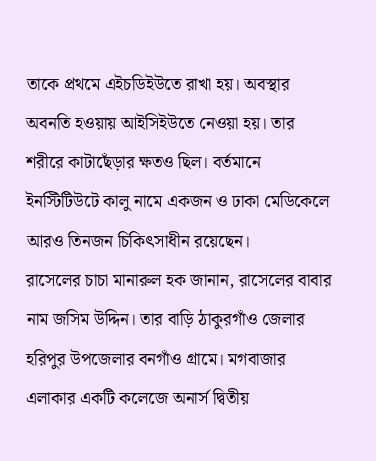তাকে প্রথমে এইচডিইউতে রাখা হয়। অবস্থার অবনতি হওয়ায় আইসিইউতে নেওয়া হয়। তার শরীরে কাটাছেঁড়ার ক্ষতও ছিল। বর্তমানে ইনস্টিটিউটে কালু নামে একজন ও ঢাকা মেডিকেলে আরও তিনজন চিকিৎসাধীন রয়েছেন।
রাসেলের চাচা মানারুল হক জানান, রাসেলের বাবার নাম জসিম উদ্দিন। তার বাড়ি ঠাকুরগাঁও জেলার হরিপুর উপজেলার বনগাঁও গ্রামে। মগবাজার এলাকার একটি কলেজে অনার্স দ্বিতীয়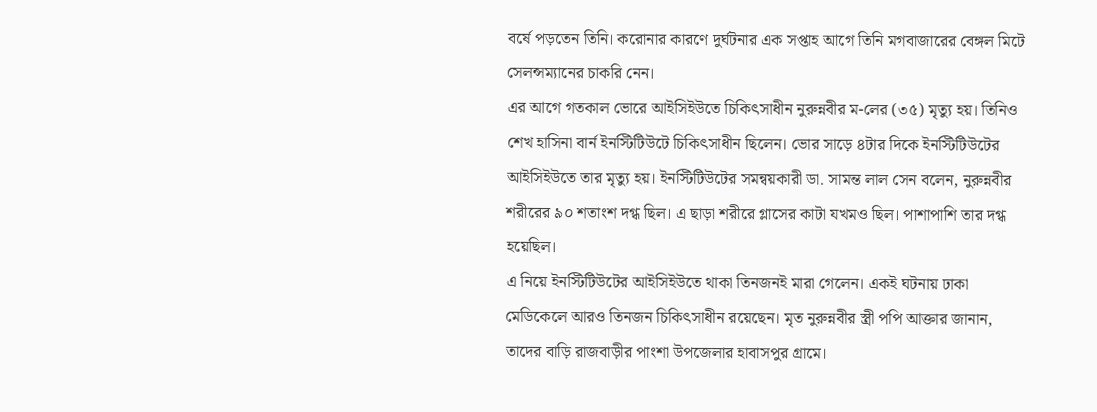বর্ষে পড়তেন তিনি। করোনার কারণে দুর্ঘটনার এক সপ্তাহ আগে তিনি মগবাজারের বেঙ্গল মিটে সেলন্সম্যানের চাকরি নেন।
এর আগে গতকাল ভোরে আইসিইউতে চিকিৎসাধীন নুরুন্নবীর ম-লের (৩৫) মৃত্যু হয়। তিনিও শেখ হাসিনা বার্ন ইনস্টিটিউটে চিকিৎসাধীন ছিলেন। ভোর সাড়ে ৪টার দিকে ইনস্টিটিউটের আইসিইউতে তার মৃত্যু হয়। ইনস্টিটিউটের সমন্বয়কারী ডা. সামন্ত লাল সেন বলেন, নুরুন্নবীর শরীরের ৯০ শতাংশ দগ্ধ ছিল। এ ছাড়া শরীরে গ্লাসের কাটা যখমও ছিল। পাশাপাশি তার দগ্ধ হয়েছিল।
এ নিয়ে ইনস্টিটিউটের আইসিইউতে থাকা তিনজনই মারা গেলেন। একই ঘটনায় ঢাকা মেডিকেলে আরও তিনজন চিকিৎসাধীন রয়েছেন। মৃত নুরুন্নবীর স্ত্রী পপি আক্তার জানান, তাদের বাড়ি রাজবাড়ীর পাংশা উপজেলার হাবাসপুর গ্রামে।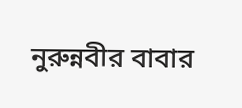নুরুন্নবীর বাবার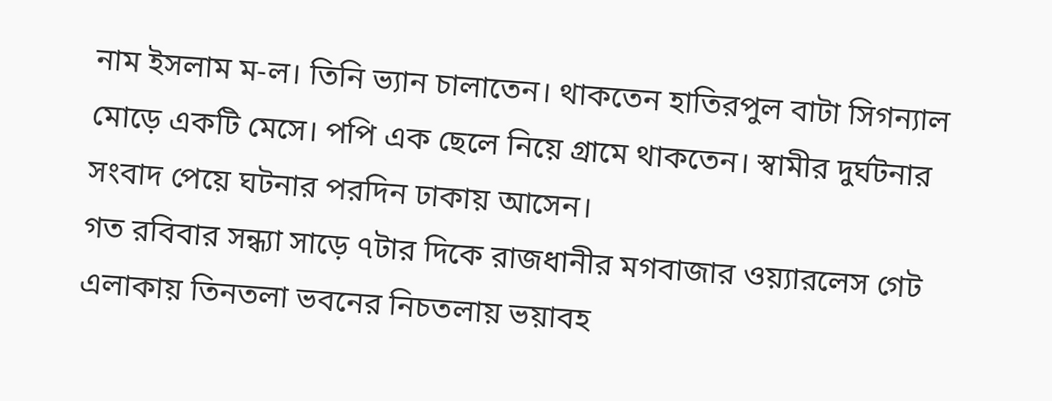নাম ইসলাম ম-ল। তিনি ভ্যান চালাতেন। থাকতেন হাতিরপুল বাটা সিগন্যাল মোড়ে একটি মেসে। পপি এক ছেলে নিয়ে গ্রামে থাকতেন। স্বামীর দুর্ঘটনার সংবাদ পেয়ে ঘটনার পরদিন ঢাকায় আসেন।
গত রবিবার সন্ধ্যা সাড়ে ৭টার দিকে রাজধানীর মগবাজার ওয়্যারলেস গেট এলাকায় তিনতলা ভবনের নিচতলায় ভয়াবহ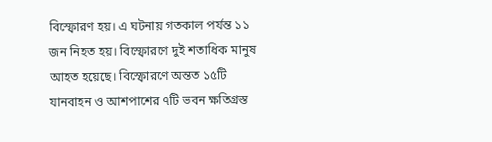বিস্ফোরণ হয়। এ ঘটনায় গতকাল পর্যন্ত ১১ জন নিহত হয়। বিস্ফোরণে দুই শতাধিক মানুষ আহত হয়েছে। বিস্ফোরণে অন্তত ১৫টি যানবাহন ও আশপাশের ৭টি ভবন ক্ষতিগ্রস্ত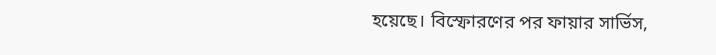হয়েছে। বিস্ফোরণের পর ফায়ার সার্ভিস,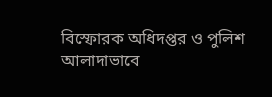বিস্ফোরক অধিদপ্তর ও পুলিশ আলাদাভাবে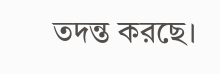তদন্ত করছে।